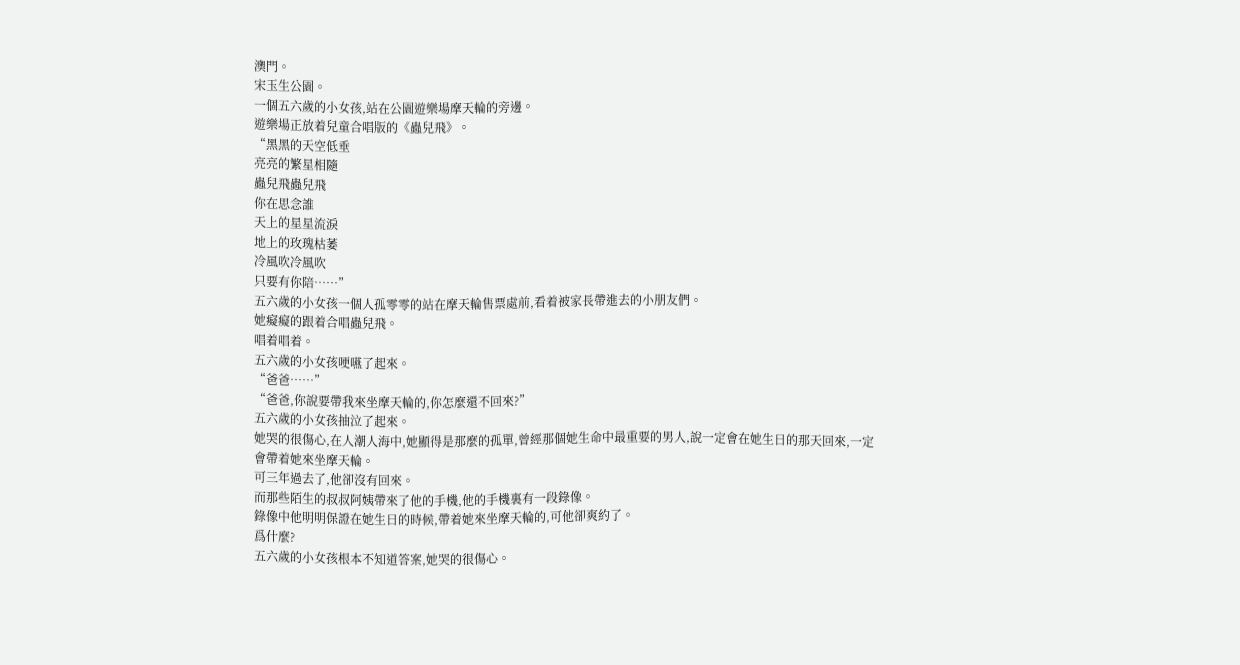澳門。
宋玉生公園。
一個五六歲的小女孩,站在公園遊樂場摩天輪的旁邊。
遊樂場正放着兒童合唱版的《蟲兒飛》。
“黑黑的天空低垂
亮亮的繁星相隨
蟲兒飛蟲兒飛
你在思念誰
天上的星星流淚
地上的玫瑰枯萎
冷風吹冷風吹
只要有你陪……”
五六歲的小女孩一個人孤零零的站在摩天輪售票處前,看着被家長帶進去的小朋友們。
她癡癡的跟着合唱蟲兒飛。
唱着唱着。
五六歲的小女孩哽嚥了起來。
“爸爸……”
“爸爸,你說要帶我來坐摩天輪的,你怎麼還不回來?”
五六歲的小女孩抽泣了起來。
她哭的很傷心,在人潮人海中,她顯得是那麼的孤單,曾經那個她生命中最重要的男人,說一定會在她生日的那天回來,一定會帶着她來坐摩天輪。
可三年過去了,他卻沒有回來。
而那些陌生的叔叔阿姨帶來了他的手機,他的手機裏有一段錄像。
錄像中他明明保證在她生日的時候,帶着她來坐摩天輪的,可他卻爽約了。
爲什麼?
五六歲的小女孩根本不知道答案,她哭的很傷心。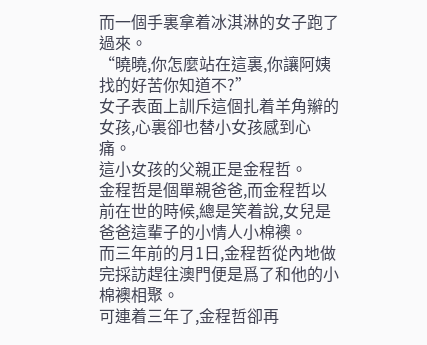而一個手裏拿着冰淇淋的女子跑了過來。
“曉曉,你怎麼站在這裏,你讓阿姨找的好苦你知道不?”
女子表面上訓斥這個扎着羊角辮的女孩,心裏卻也替小女孩感到心痛。
這小女孩的父親正是金程哲。
金程哲是個單親爸爸,而金程哲以前在世的時候,總是笑着說,女兒是爸爸這輩子的小情人小棉襖。
而三年前的月1日,金程哲從內地做完採訪趕往澳門便是爲了和他的小棉襖相聚。
可連着三年了,金程哲卻再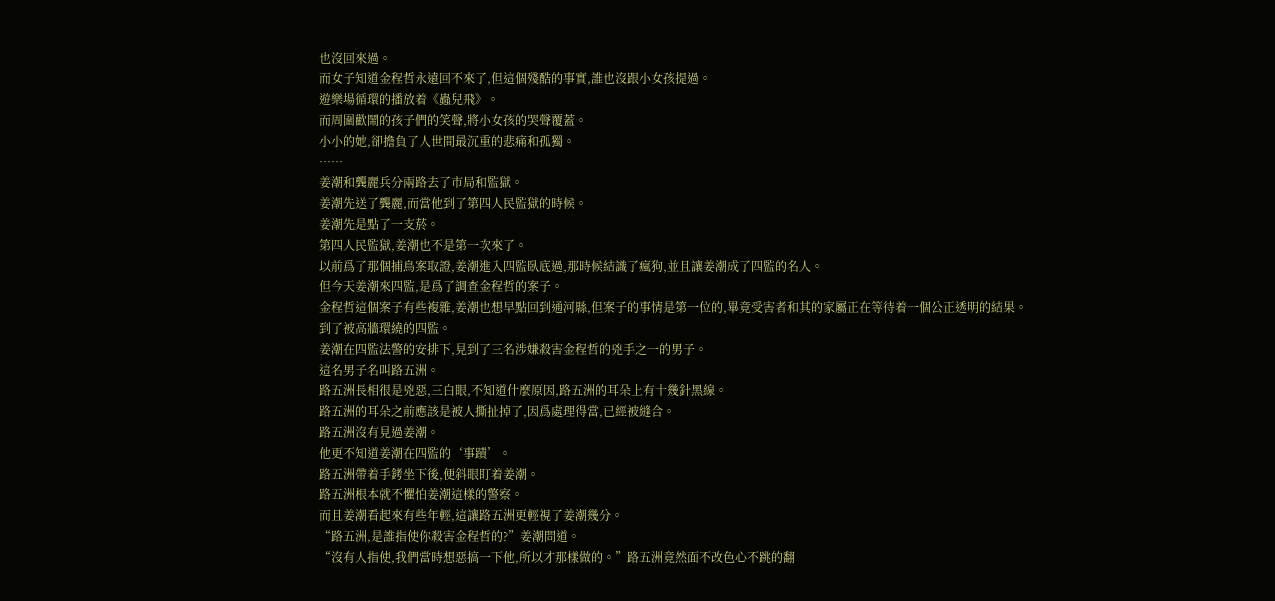也沒回來過。
而女子知道金程哲永遠回不來了,但這個殘酷的事實,誰也沒跟小女孩提過。
遊樂場循環的播放着《蟲兒飛》。
而周圍歡鬧的孩子們的笑聲,將小女孩的哭聲覆蓋。
小小的她,卻擔負了人世間最沉重的悲痛和孤獨。
……
姜潮和龔麗兵分兩路去了市局和監獄。
姜潮先送了龔麗,而當他到了第四人民監獄的時候。
姜潮先是點了一支菸。
第四人民監獄,姜潮也不是第一次來了。
以前爲了那個捕鳥案取證,姜潮進入四監臥底過,那時候結識了瘋狗,並且讓姜潮成了四監的名人。
但今天姜潮來四監,是爲了調查金程哲的案子。
金程哲這個案子有些複雜,姜潮也想早點回到通河縣,但案子的事情是第一位的,畢竟受害者和其的家屬正在等待着一個公正透明的結果。
到了被高牆環繞的四監。
姜潮在四監法警的安排下,見到了三名涉嫌殺害金程哲的兇手之一的男子。
這名男子名叫路五洲。
路五洲長相很是兇惡,三白眼,不知道什麼原因,路五洲的耳朵上有十幾針黑線。
路五洲的耳朵之前應該是被人撕扯掉了,因爲處理得當,已經被縫合。
路五洲沒有見過姜潮。
他更不知道姜潮在四監的‘事蹟’。
路五洲帶着手銬坐下後,便斜眼盯着姜潮。
路五洲根本就不懼怕姜潮這樣的警察。
而且姜潮看起來有些年輕,這讓路五洲更輕視了姜潮幾分。
“路五洲,是誰指使你殺害金程哲的?”姜潮問道。
“沒有人指使,我們當時想惡搞一下他,所以才那樣做的。”路五洲竟然面不改色心不跳的翻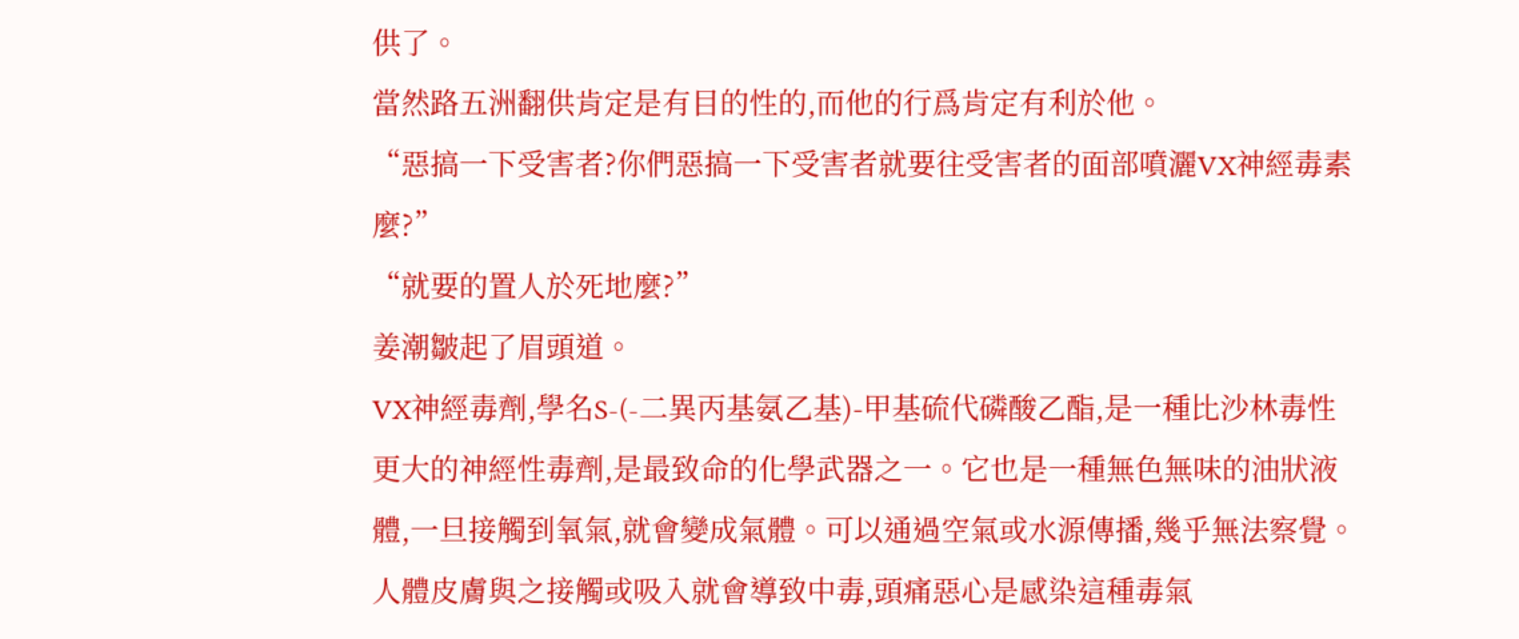供了。
當然路五洲翻供肯定是有目的性的,而他的行爲肯定有利於他。
“惡搞一下受害者?你們惡搞一下受害者就要往受害者的面部噴灑VX神經毒素麼?”
“就要的置人於死地麼?”
姜潮皺起了眉頭道。
VX神經毒劑,學名S-(-二異丙基氨乙基)-甲基硫代磷酸乙酯,是一種比沙林毒性更大的神經性毒劑,是最致命的化學武器之一。它也是一種無色無味的油狀液體,一旦接觸到氧氣,就會變成氣體。可以通過空氣或水源傳播,幾乎無法察覺。人體皮膚與之接觸或吸入就會導致中毒,頭痛惡心是感染這種毒氣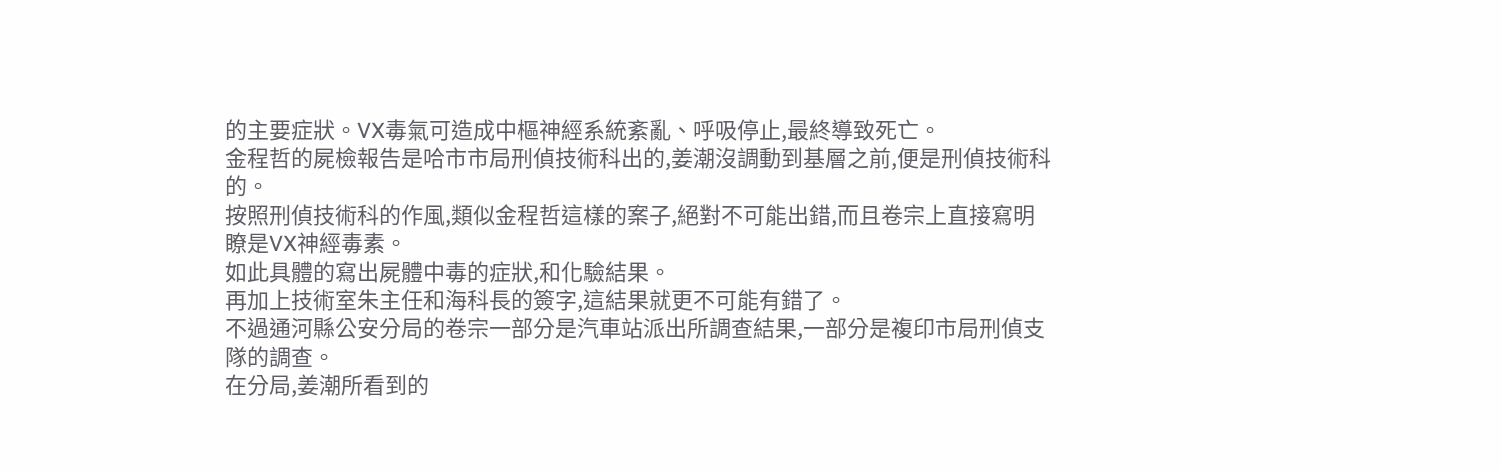的主要症狀。VX毒氣可造成中樞神經系統紊亂、呼吸停止,最終導致死亡。
金程哲的屍檢報告是哈市市局刑偵技術科出的,姜潮沒調動到基層之前,便是刑偵技術科的。
按照刑偵技術科的作風,類似金程哲這樣的案子,絕對不可能出錯,而且卷宗上直接寫明瞭是VX神經毒素。
如此具體的寫出屍體中毒的症狀,和化驗結果。
再加上技術室朱主任和海科長的簽字,這結果就更不可能有錯了。
不過通河縣公安分局的卷宗一部分是汽車站派出所調查結果,一部分是複印市局刑偵支隊的調查。
在分局,姜潮所看到的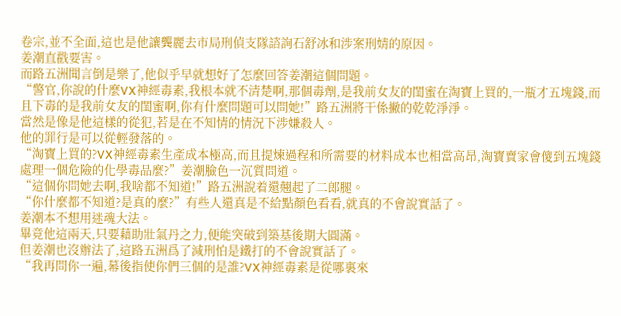卷宗,並不全面,這也是他讓龔麗去市局刑偵支隊諮詢石舒冰和涉案刑婧的原因。
姜潮直戳要害。
而路五洲聞言倒是樂了,他似乎早就想好了怎麼回答姜潮這個問題。
“警官,你說的什麼VX神經毒素,我根本就不清楚啊,那個毒劑,是我前女友的閨蜜在淘寶上買的,一瓶才五塊錢,而且下毒的是我前女友的閨蜜啊,你有什麼問題可以問她!”路五洲將干係撇的乾乾淨淨。
當然是像是他這樣的從犯,若是在不知情的情況下涉嫌殺人。
他的罪行是可以從輕發落的。
“淘寶上買的?VX神經毒素生產成本極高,而且提煉過程和所需要的材料成本也相當高昂,淘寶賣家會傻到五塊錢處理一個危險的化學毒品麼?”姜潮臉色一沉質問道。
“這個你問她去啊,我啥都不知道!”路五洲說着還翹起了二郎腿。
“你什麼都不知道?是真的麼?”有些人還真是不給點顏色看看,就真的不會說實話了。
姜潮本不想用迷魂大法。
畢竟他這兩天,只要藉助壯氣丹之力,便能突破到築基後期大圓滿。
但姜潮也沒辦法了,這路五洲爲了減刑怕是鐵打的不會說實話了。
“我再問你一遍,幕後指使你們三個的是誰?VX神經毒素是從哪裏來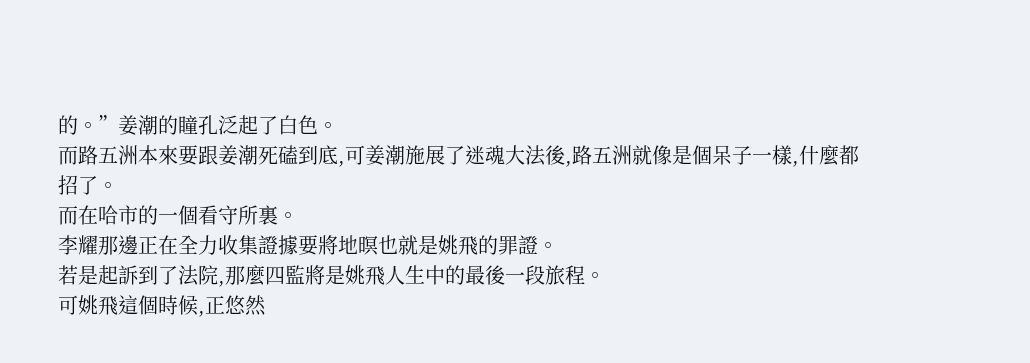的。”姜潮的瞳孔泛起了白色。
而路五洲本來要跟姜潮死磕到底,可姜潮施展了迷魂大法後,路五洲就像是個呆子一樣,什麼都招了。
而在哈市的一個看守所裏。
李耀那邊正在全力收集證據要將地暝也就是姚飛的罪證。
若是起訴到了法院,那麼四監將是姚飛人生中的最後一段旅程。
可姚飛這個時候,正悠然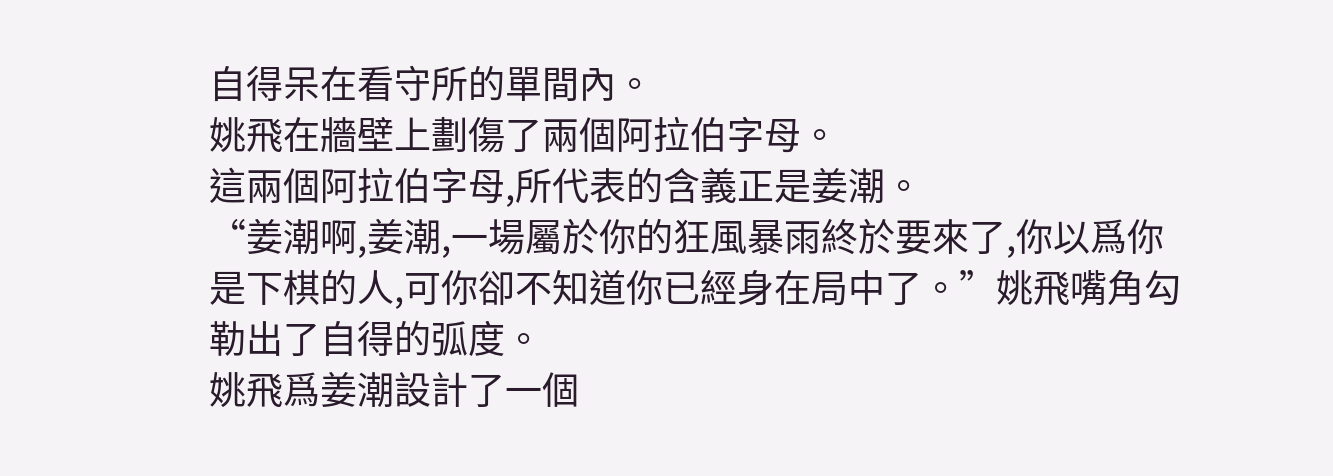自得呆在看守所的單間內。
姚飛在牆壁上劃傷了兩個阿拉伯字母。
這兩個阿拉伯字母,所代表的含義正是姜潮。
“姜潮啊,姜潮,一場屬於你的狂風暴雨終於要來了,你以爲你是下棋的人,可你卻不知道你已經身在局中了。”姚飛嘴角勾勒出了自得的弧度。
姚飛爲姜潮設計了一個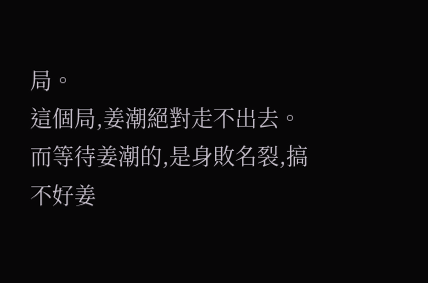局。
這個局,姜潮絕對走不出去。
而等待姜潮的,是身敗名裂,搞不好姜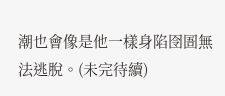潮也會像是他一樣身陷囹圄無法逃脫。(未完待續)